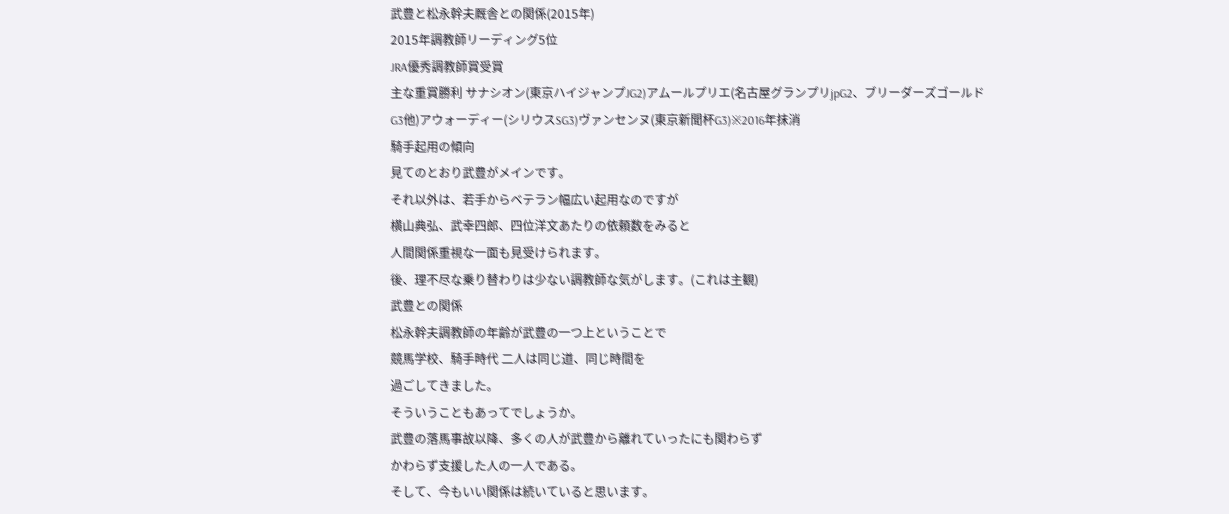武豊と松永幹夫厩舎との関係(2015年)
2015年調教師リーディング5位
JRA優秀調教師賞受賞
主な重賞勝利 サナシオン(東京ハイジャンプJG2)アムールプリエ(名古屋グランプリjpG2、ブリーダーズゴールドG3他)アウォーディー(シリウスSG3)ヴァンセンヌ(東京新聞杯G3)※2016年抹消
騎手起用の傾向
見てのとおり武豊がメインです。
それ以外は、若手からベテラン幅広い起用なのですが
横山典弘、武幸四郎、四位洋文あたりの依頼数をみると
人間関係重視な一面も見受けられます。
後、理不尽な乗り替わりは少ない調教師な気がします。(これは主観)
武豊との関係
松永幹夫調教師の年齢が武豊の一つ上ということで
競馬学校、騎手時代 二人は同じ道、同じ時間を
過ごしてきました。
そういうこともあってでしょうか。
武豊の落馬事故以降、多くの人が武豊から離れていったにも関わらず
かわらず支援した人の一人である。
そして、今もいい関係は続いていると思います。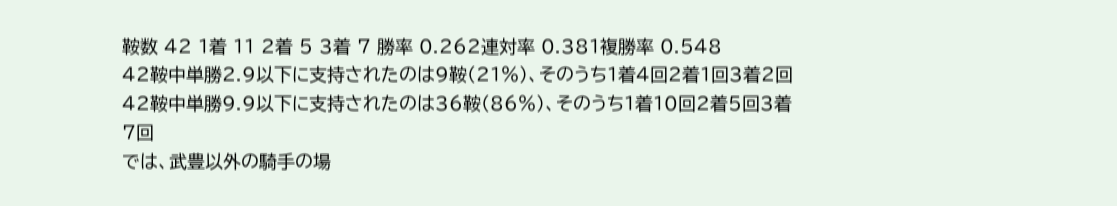鞍数 42 1着 11 2着 5 3着 7 勝率 0.262連対率 0.381複勝率 0.548
42鞍中単勝2.9以下に支持されたのは9鞍(21%)、そのうち1着4回2着1回3着2回
42鞍中単勝9.9以下に支持されたのは36鞍(86%)、そのうち1着10回2着5回3着7回
では、武豊以外の騎手の場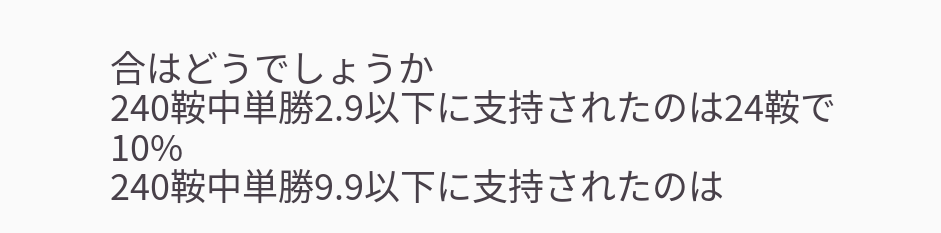合はどうでしょうか
240鞍中単勝2.9以下に支持されたのは24鞍で10%
240鞍中単勝9.9以下に支持されたのは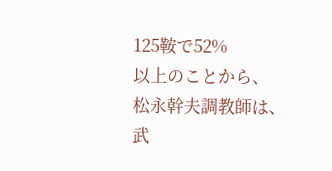125鞍で52%
以上のことから、
松永幹夫調教師は、武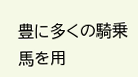豊に多くの騎乗馬を用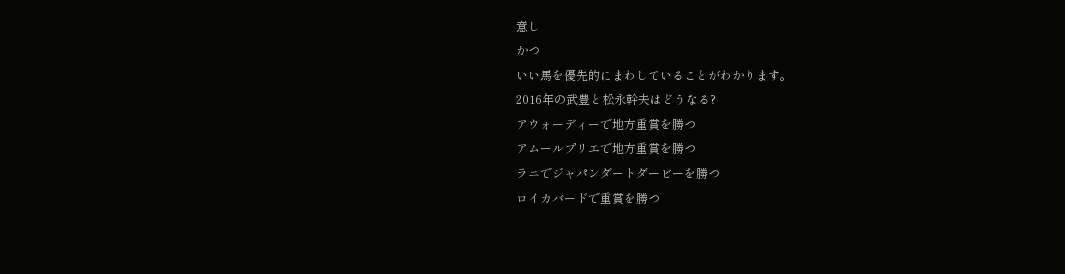意し
かつ
いい馬を優先的にまわしていることがわかります。
2016年の武豊と松永幹夫はどうなる?
アウォーディーで地方重賞を勝つ
アムールプリエで地方重賞を勝つ
ラニでジャパンダートダービーを勝つ
ロイカバードで重賞を勝つ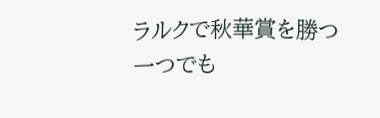ラルクで秋華賞を勝つ
一つでも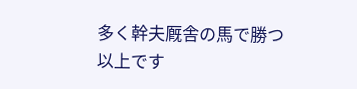多く幹夫厩舎の馬で勝つ
以上です